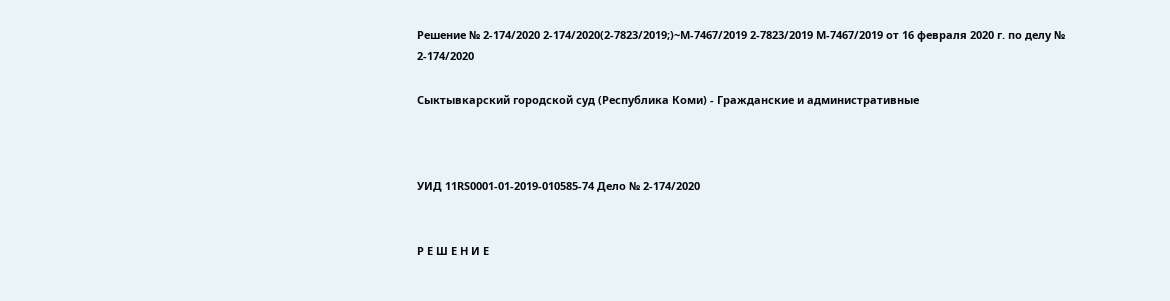Решение № 2-174/2020 2-174/2020(2-7823/2019;)~М-7467/2019 2-7823/2019 М-7467/2019 от 16 февраля 2020 г. по делу № 2-174/2020

Сыктывкарский городской суд (Республика Коми) - Гражданские и административные



УИД 11RS0001-01-2019-010585-74 Дело № 2-174/2020


Р Е Ш Е Н И Е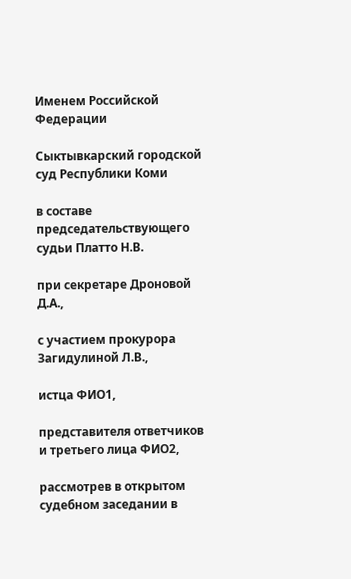Именем Российской Федерации

Сыктывкарский городской суд Республики Коми

в составе председательствующего судьи Платто Н.В.

при секретаре Дроновой Д.А.,

с участием прокурора Загидулиной Л.В.,

истца ФИО1,

представителя ответчиков и третьего лица ФИО2,

рассмотрев в открытом судебном заседании в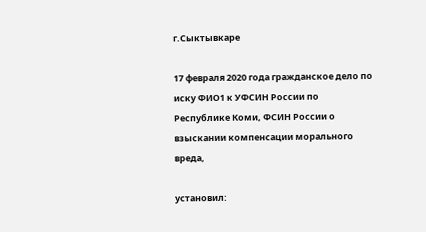г.Сыктывкаре

17 февраля 2020 года гражданское дело по иску ФИО1 к УФСИН России по Республике Коми, ФСИН России о взыскании компенсации морального вреда,

установил: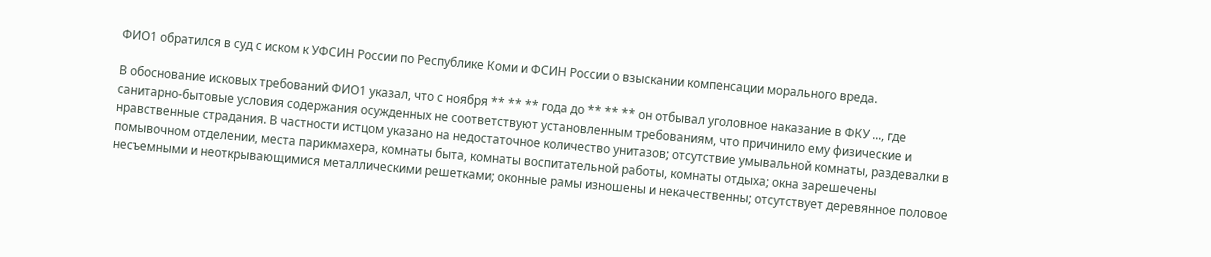ФИО1 обратился в суд с иском к УФСИН России по Республике Коми и ФСИН России о взыскании компенсации морального вреда.

В обоснование исковых требований ФИО1 указал, что с ноября ** ** ** года до ** ** ** он отбывал уголовное наказание в ФКУ ..., где санитарно-бытовые условия содержания осужденных не соответствуют установленным требованиям, что причинило ему физические и нравственные страдания. В частности истцом указано на недостаточное количество унитазов; отсутствие умывальной комнаты, раздевалки в помывочном отделении, места парикмахера, комнаты быта, комнаты воспитательной работы, комнаты отдыха; окна зарешечены несъемными и неоткрывающимися металлическими решетками; оконные рамы изношены и некачественны; отсутствует деревянное половое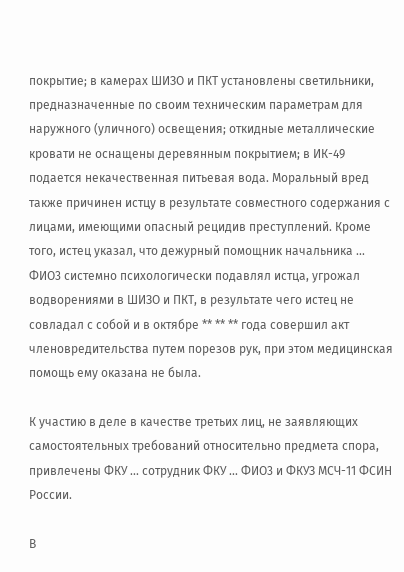покрытие; в камерах ШИЗО и ПКТ установлены светильники, предназначенные по своим техническим параметрам для наружного (уличного) освещения; откидные металлические кровати не оснащены деревянным покрытием; в ИК-49 подается некачественная питьевая вода. Моральный вред также причинен истцу в результате совместного содержания с лицами, имеющими опасный рецидив преступлений. Кроме того, истец указал, что дежурный помощник начальника ... ФИО3 системно психологически подавлял истца, угрожал водворениями в ШИЗО и ПКТ, в результате чего истец не совладал с собой и в октябре ** ** ** года совершил акт членовредительства путем порезов рук, при этом медицинская помощь ему оказана не была.

К участию в деле в качестве третьих лиц, не заявляющих самостоятельных требований относительно предмета спора, привлечены ФКУ ... сотрудник ФКУ ... ФИО3 и ФКУЗ МСЧ-11 ФСИН России.

В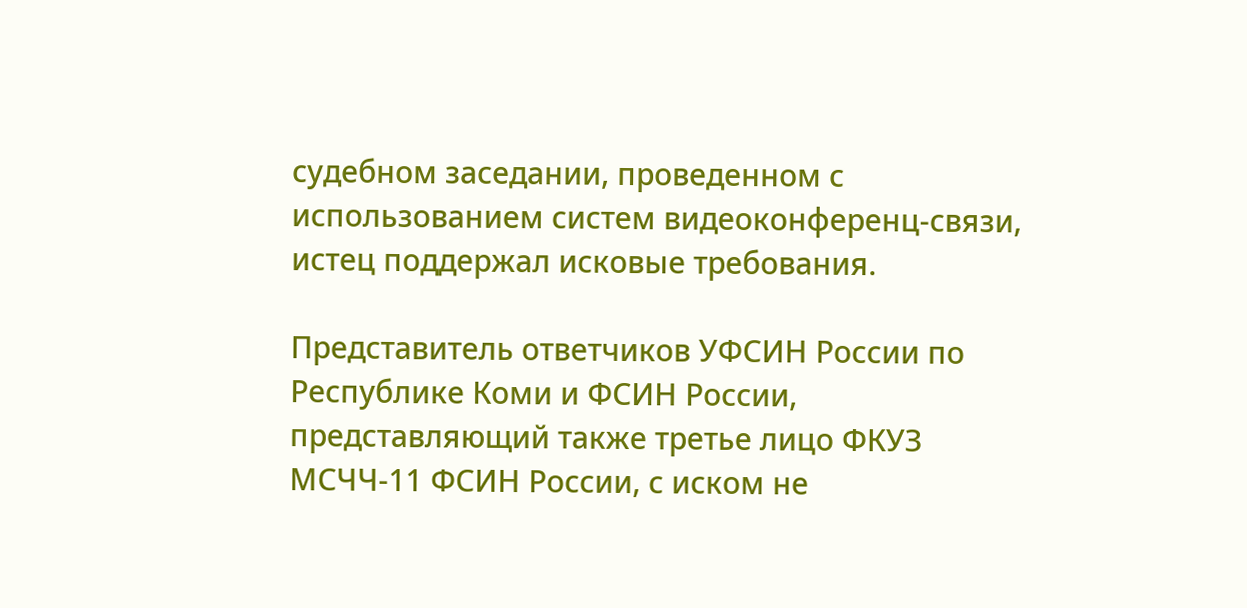судебном заседании, проведенном с использованием систем видеоконференц-связи, истец поддержал исковые требования.

Представитель ответчиков УФСИН России по Республике Коми и ФСИН России, представляющий также третье лицо ФКУЗ МСЧЧ-11 ФСИН России, с иском не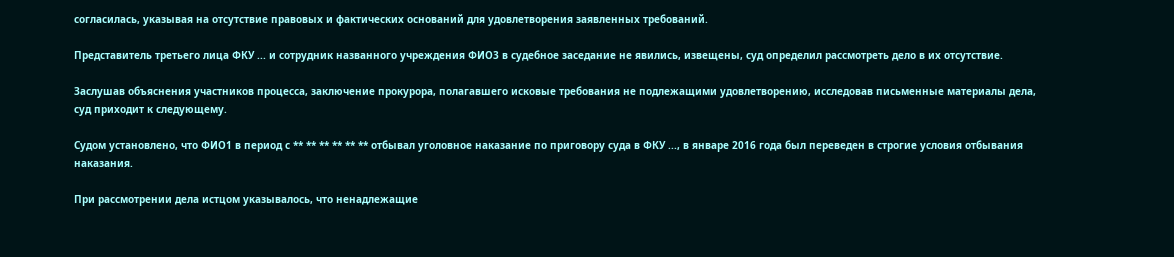согласилась, указывая на отсутствие правовых и фактических оснований для удовлетворения заявленных требований.

Представитель третьего лица ФКУ ... и сотрудник названного учреждения ФИО3 в судебное заседание не явились, извещены, суд определил рассмотреть дело в их отсутствие.

Заслушав объяснения участников процесса, заключение прокурора, полагавшего исковые требования не подлежащими удовлетворению, исследовав письменные материалы дела, суд приходит к следующему.

Судом установлено, что ФИО1 в период с ** ** ** ** ** ** отбывал уголовное наказание по приговору суда в ФКУ ..., в январе 2016 года был переведен в строгие условия отбывания наказания.

При рассмотрении дела истцом указывалось, что ненадлежащие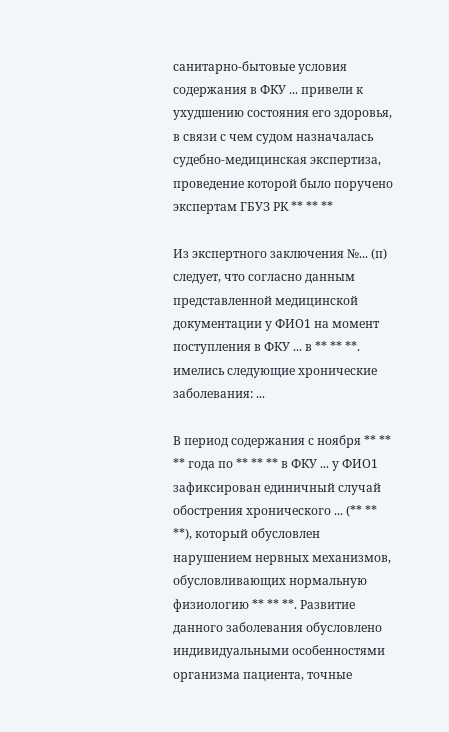санитарно-бытовые условия содержания в ФКУ ... привели к ухудшению состояния его здоровья, в связи с чем судом назначалась судебно-медицинская экспертиза, проведение которой было поручено экспертам ГБУЗ РК ** ** **

Из экспертного заключения №... (п) следует, что согласно данным представленной медицинской документации у ФИО1 на момент поступления в ФКУ ... в ** ** **. имелись следующие хронические заболевания: ...

В период содержания с ноября ** ** ** года по ** ** ** в ФКУ ... у ФИО1 зафиксирован единичный случай обострения хронического ... (** ** **), который обусловлен нарушением нервных механизмов, обусловливающих нормальную физиологию ** ** **. Развитие данного заболевания обусловлено индивидуальными особенностями организма пациента, точные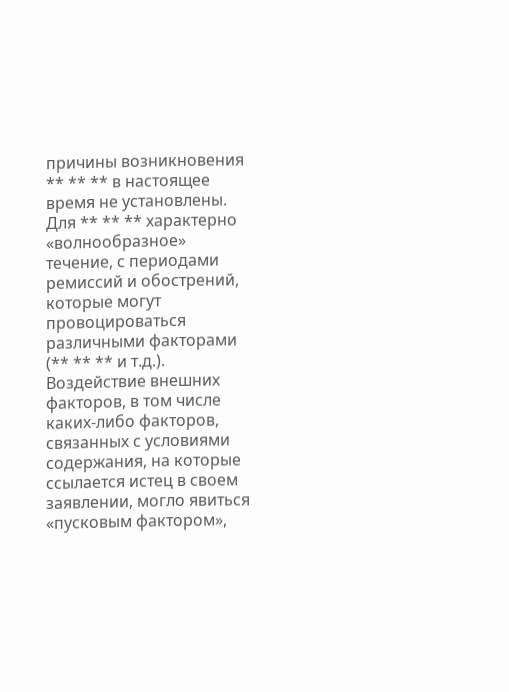причины возникновения ** ** ** в настоящее время не установлены. Для ** ** ** характерно «волнообразное» течение, с периодами ремиссий и обострений, которые могут провоцироваться различными факторами (** ** ** и т.д.). Воздействие внешних факторов, в том числе каких-либо факторов, связанных с условиями содержания, на которые ссылается истец в своем заявлении, могло явиться «пусковым фактором»,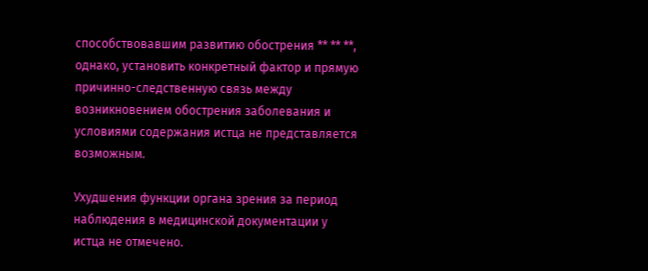способствовавшим развитию обострения ** ** **, однако, установить конкретный фактор и прямую причинно-следственную связь между возникновением обострения заболевания и условиями содержания истца не представляется возможным.

Ухудшения функции органа зрения за период наблюдения в медицинской документации у истца не отмечено.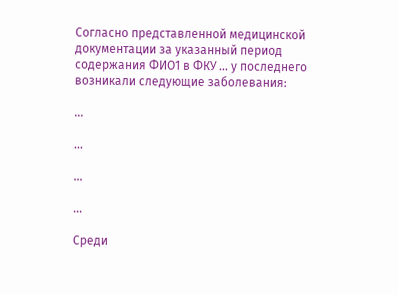Согласно представленной медицинской документации за указанный период содержания ФИО1 в ФКУ ... у последнего возникали следующие заболевания:

...

...

...

...

Среди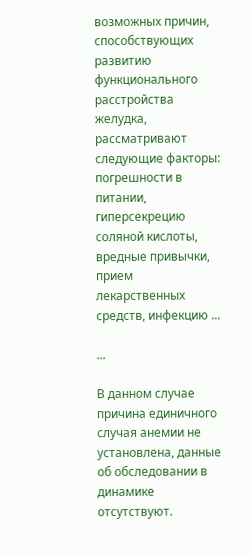возможных причин, способствующих развитию функционального расстройства желудка, рассматривают следующие факторы: погрешности в питании, гиперсекрецию соляной кислоты, вредные привычки, прием лекарственных средств, инфекцию ...

...

В данном случае причина единичного случая анемии не установлена, данные об обследовании в динамике отсутствуют.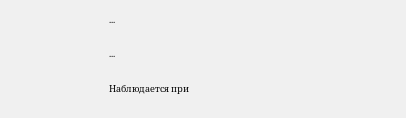...

...

Наблюдается при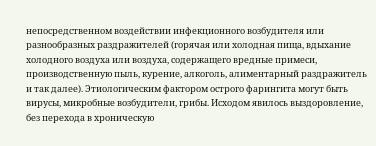непосредственном воздействии инфекционного возбудителя или разнообразных раздражителей (горячая или холодная пища, вдыхание холодного воздуха или воздуха, содержащего вредные примеси, производственную пыль, курение, алкоголь, алиментарный раздражитель и так далее). Этиологическим фактором острого фарингита могут быть вирусы, микробные возбудители, грибы. Исходом явилось выздоровление, без перехода в хроническую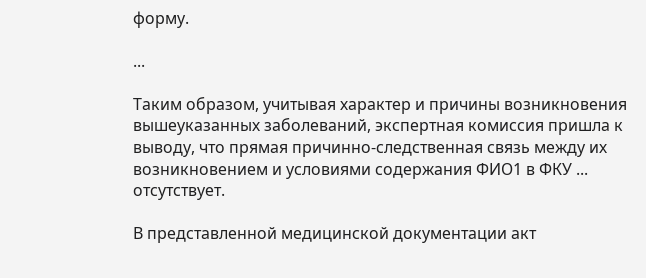форму.

...

Таким образом, учитывая характер и причины возникновения вышеуказанных заболеваний, экспертная комиссия пришла к выводу, что прямая причинно-следственная связь между их возникновением и условиями содержания ФИО1 в ФКУ ... отсутствует.

В представленной медицинской документации акт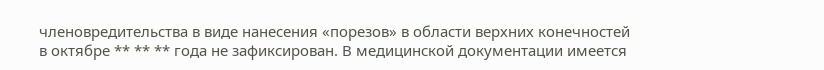членовредительства в виде нанесения «порезов» в области верхних конечностей в октябре ** ** ** года не зафиксирован. В медицинской документации имеется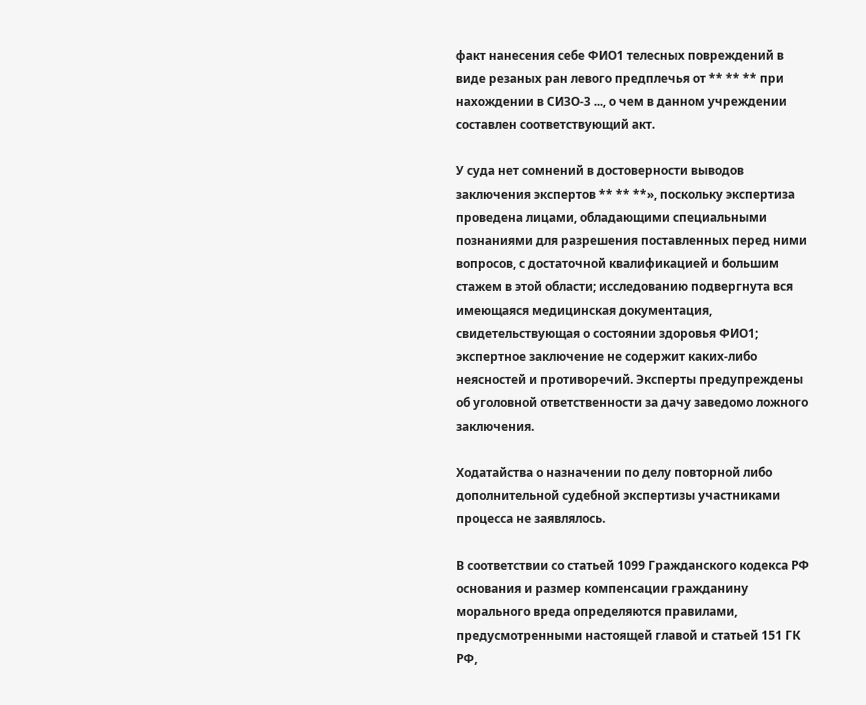факт нанесения себе ФИО1 телесных повреждений в виде резаных ран левого предплечья от ** ** ** при нахождении в СИЗО-3 ..., о чем в данном учреждении составлен соответствующий акт.

У суда нет сомнений в достоверности выводов заключения экспертов ** ** **», поскольку экспертиза проведена лицами, обладающими специальными познаниями для разрешения поставленных перед ними вопросов, с достаточной квалификацией и большим стажем в этой области; исследованию подвергнута вся имеющаяся медицинская документация, свидетельствующая о состоянии здоровья ФИО1; экспертное заключение не содержит каких-либо неясностей и противоречий. Эксперты предупреждены об уголовной ответственности за дачу заведомо ложного заключения.

Ходатайства о назначении по делу повторной либо дополнительной судебной экспертизы участниками процесса не заявлялось.

В соответствии со статьей 1099 Гражданского кодекса РФ основания и размер компенсации гражданину морального вреда определяются правилами, предусмотренными настоящей главой и статьей 151 ГК РФ,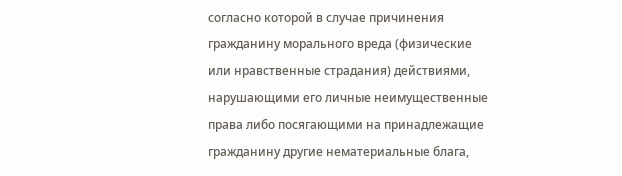согласно которой в случае причинения гражданину морального вреда (физические или нравственные страдания) действиями, нарушающими его личные неимущественные права либо посягающими на принадлежащие гражданину другие нематериальные блага,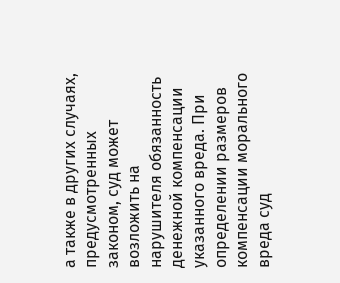а также в других случаях, предусмотренных законом, суд может возложить на нарушителя обязанность денежной компенсации указанного вреда. При определении размеров компенсации морального вреда суд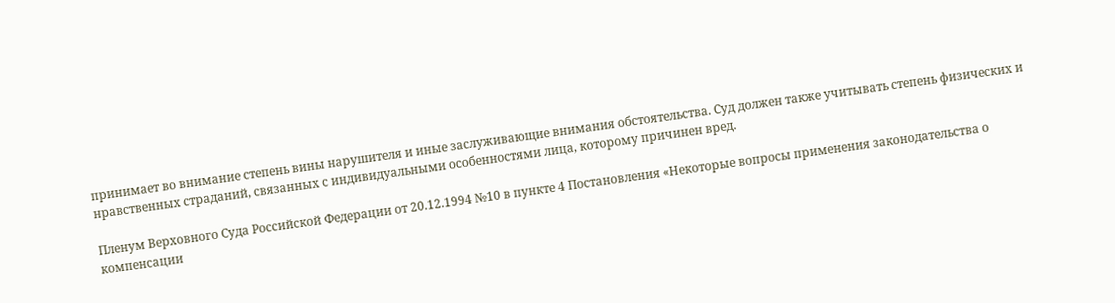принимает во внимание степень вины нарушителя и иные заслуживающие внимания обстоятельства. Суд должен также учитывать степень физических и нравственных страданий, связанных с индивидуальными особенностями лица, которому причинен вред.

Пленум Верховного Суда Российской Федерации от 20.12.1994 №10 в пункте 4 Постановления «Некоторые вопросы применения законодательства о компенсации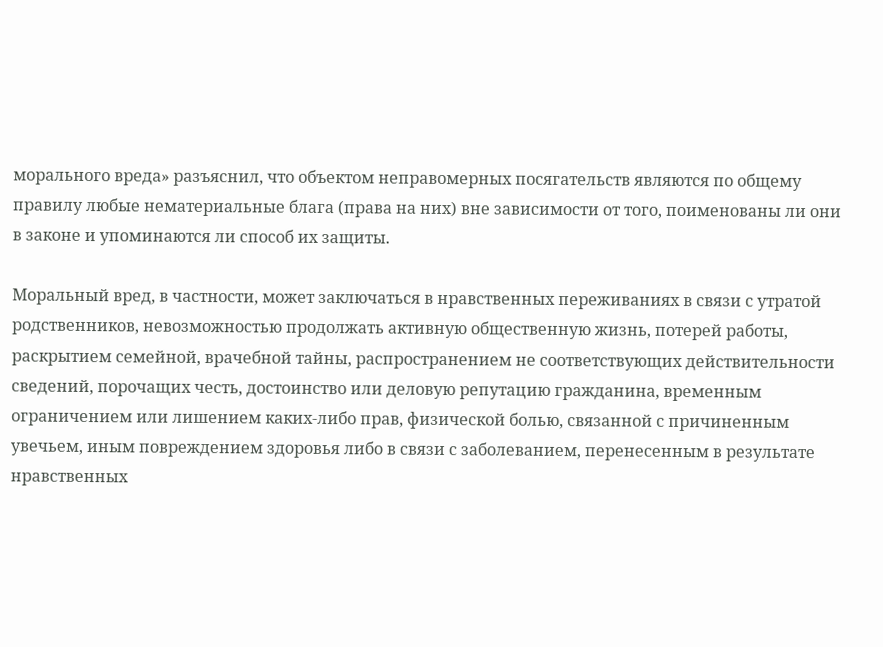морального вреда» разъяснил, что объектом неправомерных посягательств являются по общему правилу любые нематериальные блага (права на них) вне зависимости от того, поименованы ли они в законе и упоминаются ли способ их защиты.

Моральный вред, в частности, может заключаться в нравственных переживаниях в связи с утратой родственников, невозможностью продолжать активную общественную жизнь, потерей работы, раскрытием семейной, врачебной тайны, распространением не соответствующих действительности сведений, порочащих честь, достоинство или деловую репутацию гражданина, временным ограничением или лишением каких-либо прав, физической болью, связанной с причиненным увечьем, иным повреждением здоровья либо в связи с заболеванием, перенесенным в результате нравственных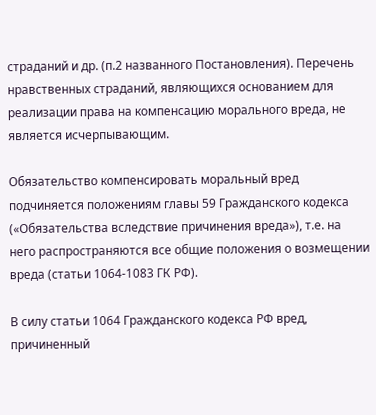страданий и др. (п.2 названного Постановления). Перечень нравственных страданий, являющихся основанием для реализации права на компенсацию морального вреда, не является исчерпывающим.

Обязательство компенсировать моральный вред подчиняется положениям главы 59 Гражданского кодекса («Обязательства вследствие причинения вреда»), т.е. на него распространяются все общие положения о возмещении вреда (статьи 1064-1083 ГК РФ).

В силу статьи 1064 Гражданского кодекса РФ вред, причиненный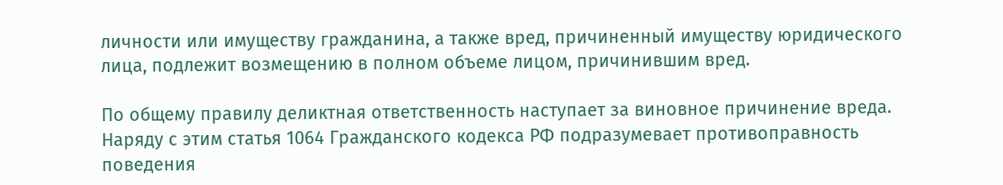личности или имуществу гражданина, а также вред, причиненный имуществу юридического лица, подлежит возмещению в полном объеме лицом, причинившим вред.

По общему правилу деликтная ответственность наступает за виновное причинение вреда. Наряду с этим статья 1064 Гражданского кодекса РФ подразумевает противоправность поведения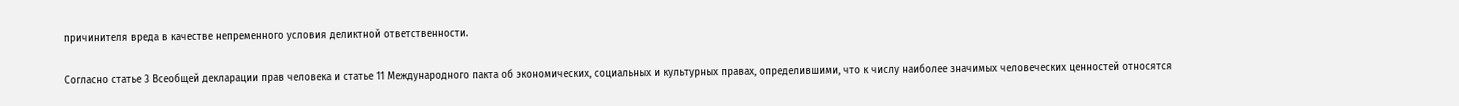причинителя вреда в качестве непременного условия деликтной ответственности.

Согласно статье 3 Всеобщей декларации прав человека и статье 11 Международного пакта об экономических, социальных и культурных правах, определившими, что к числу наиболее значимых человеческих ценностей относятся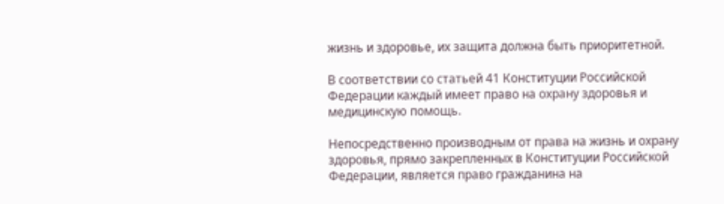жизнь и здоровье, их защита должна быть приоритетной.

В соответствии со статьей 41 Конституции Российской Федерации каждый имеет право на охрану здоровья и медицинскую помощь.

Непосредственно производным от права на жизнь и охрану здоровья, прямо закрепленных в Конституции Российской Федерации, является право гражданина на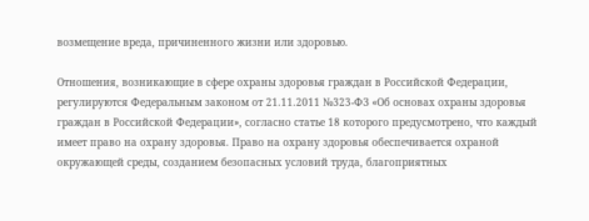возмещение вреда, причиненного жизни или здоровью.

Отношения, возникающие в сфере охраны здоровья граждан в Российской Федерации, регулируются Федеральным законом от 21.11.2011 №323-ФЗ «Об основах охраны здоровья граждан в Российской Федерации», согласно статье 18 которого предусмотрено, что каждый имеет право на охрану здоровья. Право на охрану здоровья обеспечивается охраной окружающей среды, созданием безопасных условий труда, благоприятных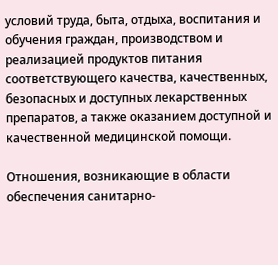условий труда, быта, отдыха, воспитания и обучения граждан, производством и реализацией продуктов питания соответствующего качества, качественных, безопасных и доступных лекарственных препаратов, а также оказанием доступной и качественной медицинской помощи.

Отношения, возникающие в области обеспечения санитарно-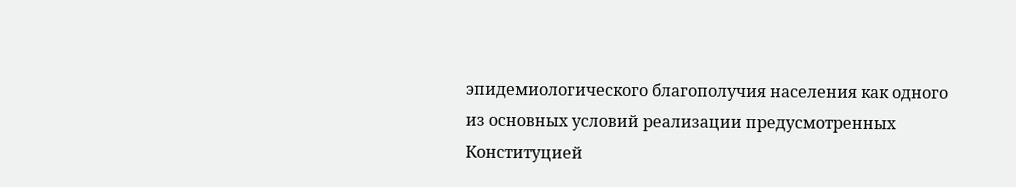эпидемиологического благополучия населения как одного из основных условий реализации предусмотренных Конституцией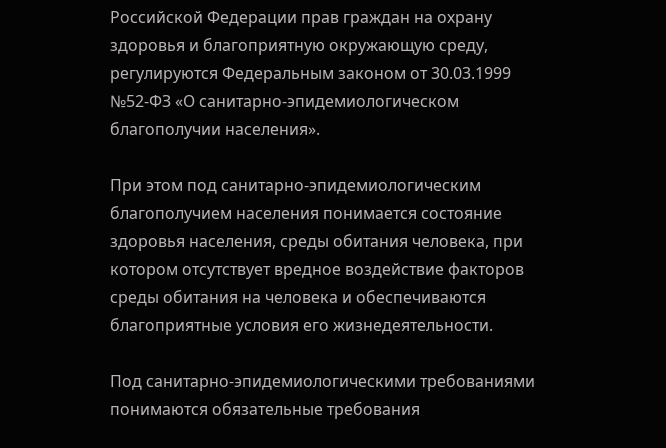Российской Федерации прав граждан на охрану здоровья и благоприятную окружающую среду, регулируются Федеральным законом от 30.03.1999 №52-ФЗ «О санитарно-эпидемиологическом благополучии населения».

При этом под санитарно-эпидемиологическим благополучием населения понимается состояние здоровья населения, среды обитания человека, при котором отсутствует вредное воздействие факторов среды обитания на человека и обеспечиваются благоприятные условия его жизнедеятельности.

Под санитарно-эпидемиологическими требованиями понимаются обязательные требования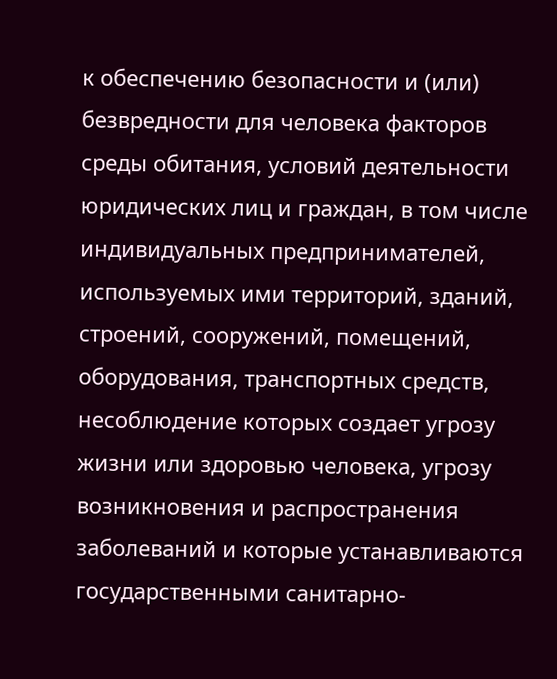к обеспечению безопасности и (или) безвредности для человека факторов среды обитания, условий деятельности юридических лиц и граждан, в том числе индивидуальных предпринимателей, используемых ими территорий, зданий, строений, сооружений, помещений, оборудования, транспортных средств, несоблюдение которых создает угрозу жизни или здоровью человека, угрозу возникновения и распространения заболеваний и которые устанавливаются государственными санитарно-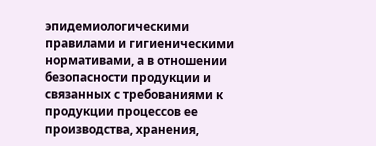эпидемиологическими правилами и гигиеническими нормативами, а в отношении безопасности продукции и связанных с требованиями к продукции процессов ее производства, хранения,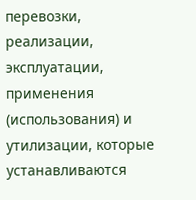перевозки, реализации, эксплуатации, применения (использования) и утилизации, которые устанавливаются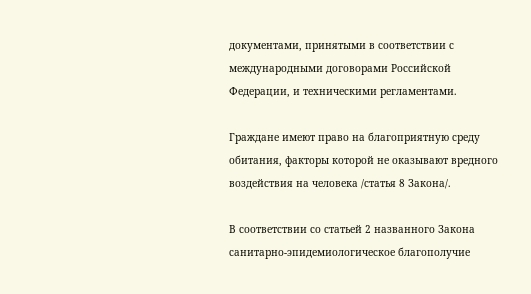документами, принятыми в соответствии с международными договорами Российской Федерации, и техническими регламентами.

Граждане имеют право на благоприятную среду обитания, факторы которой не оказывают вредного воздействия на человека /статья 8 Закона/.

В соответствии со статьей 2 названного Закона санитарно-эпидемиологическое благополучие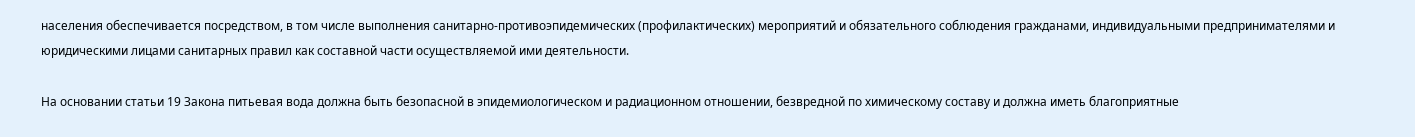населения обеспечивается посредством, в том числе выполнения санитарно-противоэпидемических (профилактических) мероприятий и обязательного соблюдения гражданами, индивидуальными предпринимателями и юридическими лицами санитарных правил как составной части осуществляемой ими деятельности.

На основании статьи 19 Закона питьевая вода должна быть безопасной в эпидемиологическом и радиационном отношении, безвредной по химическому составу и должна иметь благоприятные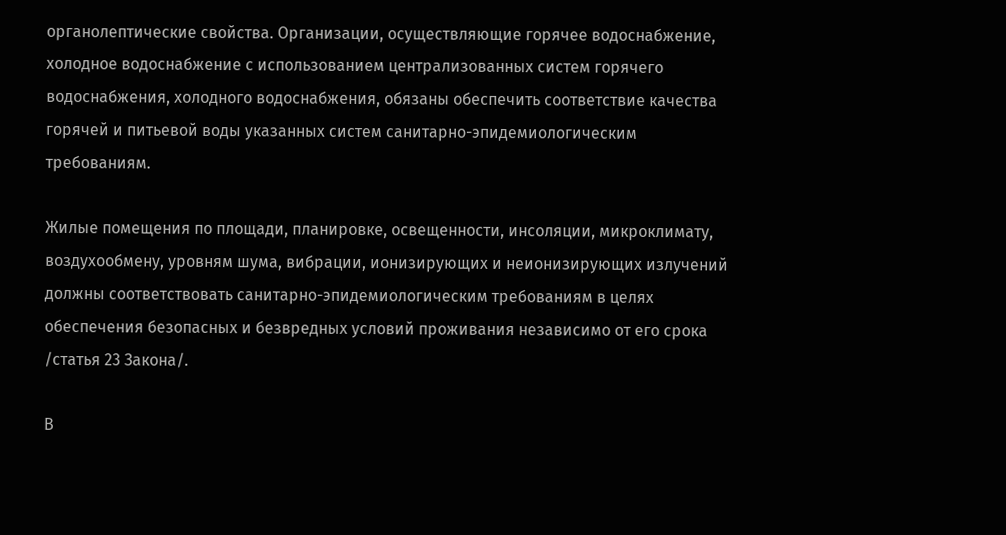органолептические свойства. Организации, осуществляющие горячее водоснабжение, холодное водоснабжение с использованием централизованных систем горячего водоснабжения, холодного водоснабжения, обязаны обеспечить соответствие качества горячей и питьевой воды указанных систем санитарно-эпидемиологическим требованиям.

Жилые помещения по площади, планировке, освещенности, инсоляции, микроклимату, воздухообмену, уровням шума, вибрации, ионизирующих и неионизирующих излучений должны соответствовать санитарно-эпидемиологическим требованиям в целях обеспечения безопасных и безвредных условий проживания независимо от его срока /статья 23 Закона/.

В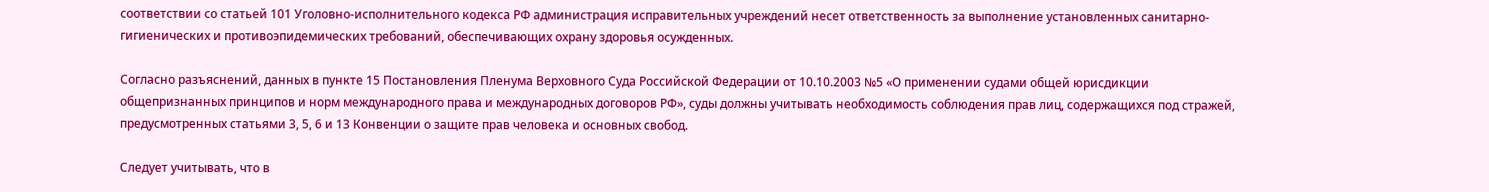соответствии со статьей 101 Уголовно-исполнительного кодекса РФ администрация исправительных учреждений несет ответственность за выполнение установленных санитарно-гигиенических и противоэпидемических требований, обеспечивающих охрану здоровья осужденных.

Согласно разъяснений, данных в пункте 15 Постановления Пленума Верховного Суда Российской Федерации от 10.10.2003 №5 «О применении судами общей юрисдикции общепризнанных принципов и норм международного права и международных договоров РФ», суды должны учитывать необходимость соблюдения прав лиц, содержащихся под стражей, предусмотренных статьями 3, 5, 6 и 13 Конвенции о защите прав человека и основных свобод.

Следует учитывать, что в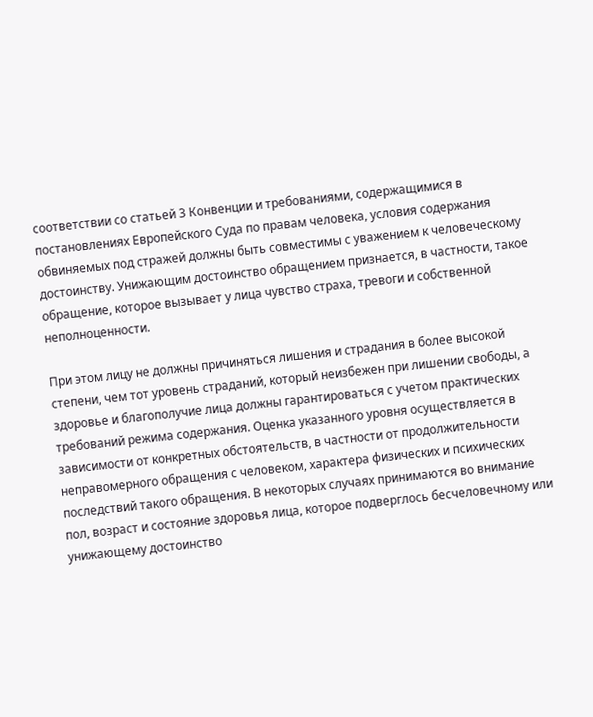соответствии со статьей 3 Конвенции и требованиями, содержащимися в постановлениях Европейского Суда по правам человека, условия содержания обвиняемых под стражей должны быть совместимы с уважением к человеческому достоинству. Унижающим достоинство обращением признается, в частности, такое обращение, которое вызывает у лица чувство страха, тревоги и собственной неполноценности.

При этом лицу не должны причиняться лишения и страдания в более высокой степени, чем тот уровень страданий, который неизбежен при лишении свободы, а здоровье и благополучие лица должны гарантироваться с учетом практических требований режима содержания. Оценка указанного уровня осуществляется в зависимости от конкретных обстоятельств, в частности от продолжительности неправомерного обращения с человеком, характера физических и психических последствий такого обращения. В некоторых случаях принимаются во внимание пол, возраст и состояние здоровья лица, которое подверглось бесчеловечному или унижающему достоинство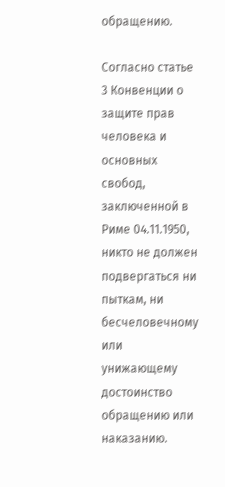обращению.

Согласно статье 3 Конвенции о защите прав человека и основных свобод, заключенной в Риме 04.11.1950, никто не должен подвергаться ни пыткам, ни бесчеловечному или унижающему достоинство обращению или наказанию.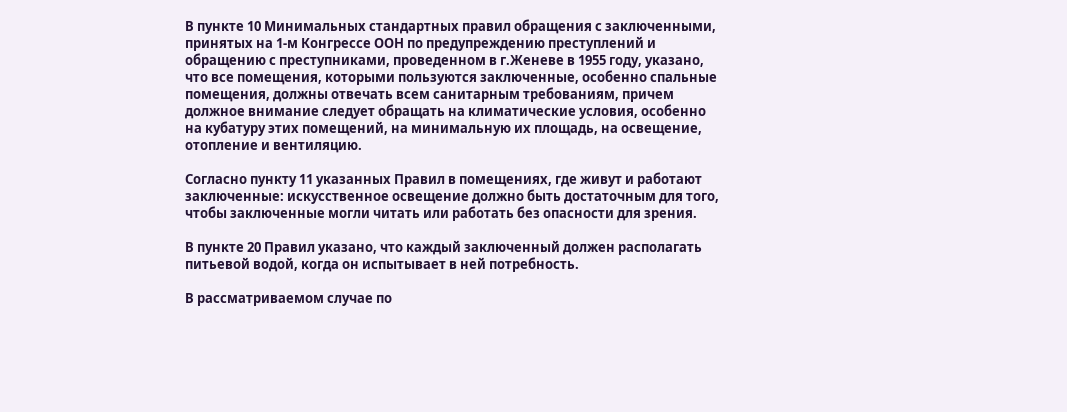В пункте 10 Минимальных стандартных правил обращения с заключенными, принятых на 1-м Конгрессе ООН по предупреждению преступлений и обращению с преступниками, проведенном в г.Женеве в 1955 году, указано, что все помещения, которыми пользуются заключенные, особенно спальные помещения, должны отвечать всем санитарным требованиям, причем должное внимание следует обращать на климатические условия, особенно на кубатуру этих помещений, на минимальную их площадь, на освещение, отопление и вентиляцию.

Согласно пункту 11 указанных Правил в помещениях, где живут и работают заключенные: искусственное освещение должно быть достаточным для того, чтобы заключенные могли читать или работать без опасности для зрения.

В пункте 20 Правил указано, что каждый заключенный должен располагать питьевой водой, когда он испытывает в ней потребность.

В рассматриваемом случае по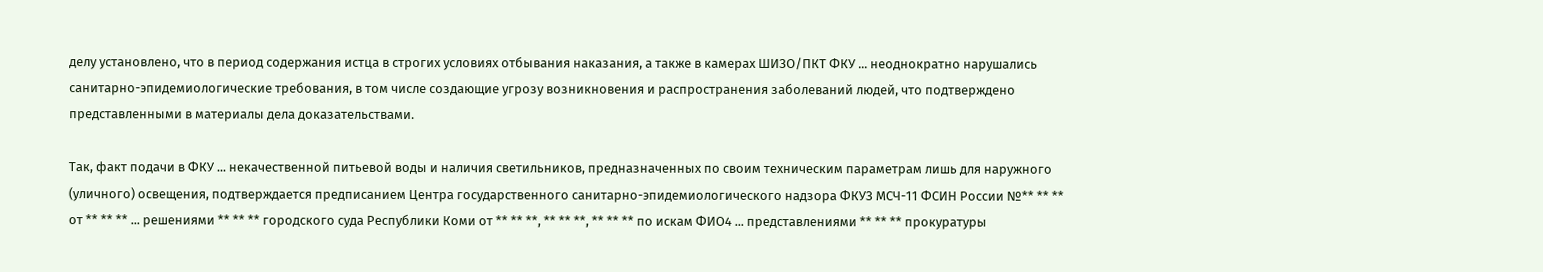делу установлено, что в период содержания истца в строгих условиях отбывания наказания, а также в камерах ШИЗО/ПКТ ФКУ ... неоднократно нарушались санитарно-эпидемиологические требования, в том числе создающие угрозу возникновения и распространения заболеваний людей, что подтверждено представленными в материалы дела доказательствами.

Так, факт подачи в ФКУ ... некачественной питьевой воды и наличия светильников, предназначенных по своим техническим параметрам лишь для наружного (уличного) освещения, подтверждается предписанием Центра государственного санитарно-эпидемиологического надзора ФКУЗ МСЧ-11 ФСИН России №** ** ** от ** ** ** ... решениями ** ** ** городского суда Республики Коми от ** ** **, ** ** **, ** ** ** по искам ФИО4 ... представлениями ** ** ** прокуратуры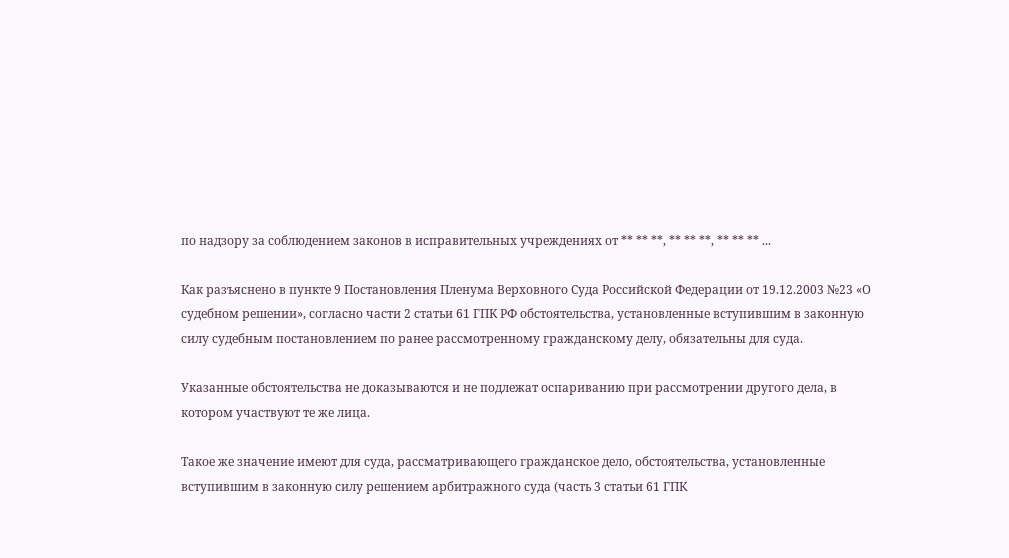по надзору за соблюдением законов в исправительных учреждениях от ** ** **, ** ** **, ** ** ** ...

Как разъяснено в пункте 9 Постановления Пленума Верховного Суда Российской Федерации от 19.12.2003 №23 «О судебном решении», согласно части 2 статьи 61 ГПК РФ обстоятельства, установленные вступившим в законную силу судебным постановлением по ранее рассмотренному гражданскому делу, обязательны для суда.

Указанные обстоятельства не доказываются и не подлежат оспариванию при рассмотрении другого дела, в котором участвуют те же лица.

Такое же значение имеют для суда, рассматривающего гражданское дело, обстоятельства, установленные вступившим в законную силу решением арбитражного суда (часть 3 статьи 61 ГПК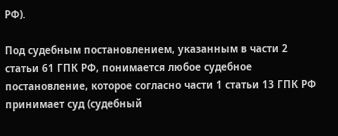РФ).

Под судебным постановлением, указанным в части 2 статьи 61 ГПК РФ, понимается любое судебное постановление, которое согласно части 1 статьи 13 ГПК РФ принимает суд (судебный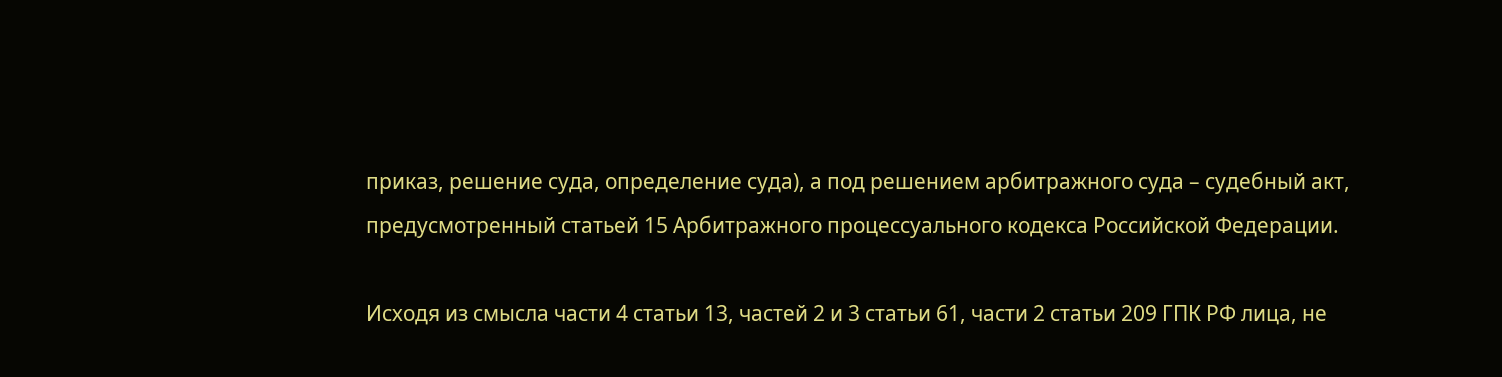приказ, решение суда, определение суда), а под решением арбитражного суда – судебный акт, предусмотренный статьей 15 Арбитражного процессуального кодекса Российской Федерации.

Исходя из смысла части 4 статьи 13, частей 2 и 3 статьи 61, части 2 статьи 209 ГПК РФ лица, не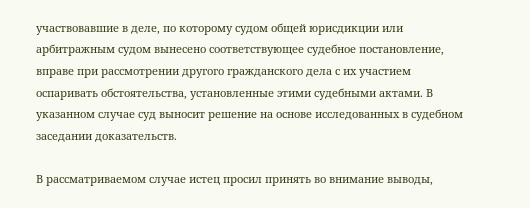участвовавшие в деле, по которому судом общей юрисдикции или арбитражным судом вынесено соответствующее судебное постановление, вправе при рассмотрении другого гражданского дела с их участием оспаривать обстоятельства, установленные этими судебными актами. В указанном случае суд выносит решение на основе исследованных в судебном заседании доказательств.

В рассматриваемом случае истец просил принять во внимание выводы,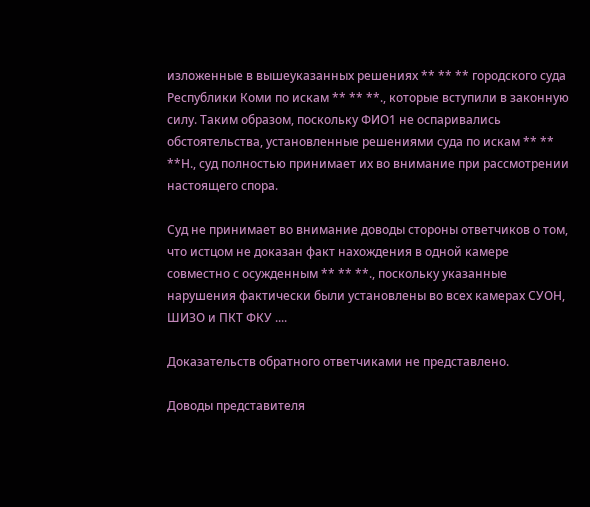изложенные в вышеуказанных решениях ** ** ** городского суда Республики Коми по искам ** ** **., которые вступили в законную силу. Таким образом, поскольку ФИО1 не оспаривались обстоятельства, установленные решениями суда по искам ** ** **Н., суд полностью принимает их во внимание при рассмотрении настоящего спора.

Суд не принимает во внимание доводы стороны ответчиков о том, что истцом не доказан факт нахождения в одной камере совместно с осужденным ** ** **., поскольку указанные нарушения фактически были установлены во всех камерах СУОН, ШИЗО и ПКТ ФКУ ....

Доказательств обратного ответчиками не представлено.

Доводы представителя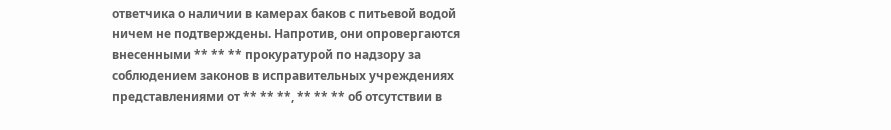ответчика о наличии в камерах баков с питьевой водой ничем не подтверждены. Напротив, они опровергаются внесенными ** ** ** прокуратурой по надзору за соблюдением законов в исправительных учреждениях представлениями от ** ** **, ** ** ** об отсутствии в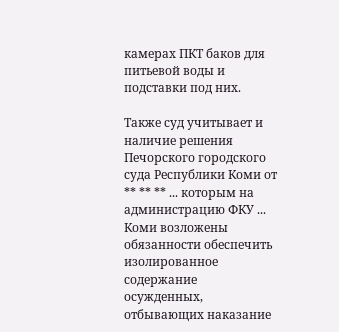камерах ПКТ баков для питьевой воды и подставки под них.

Также суд учитывает и наличие решения Печорского городского суда Республики Коми от ** ** ** ... которым на администрацию ФКУ ... Коми возложены обязанности обеспечить изолированное содержание осужденных, отбывающих наказание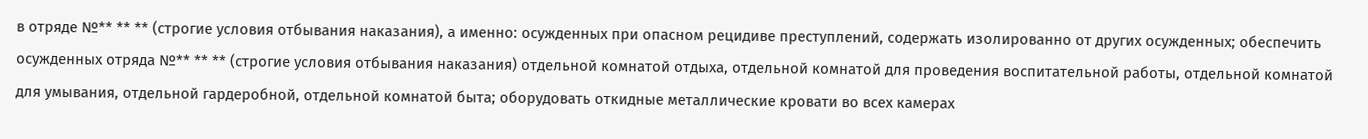в отряде №** ** ** (строгие условия отбывания наказания), а именно: осужденных при опасном рецидиве преступлений, содержать изолированно от других осужденных; обеспечить осужденных отряда №** ** ** (строгие условия отбывания наказания) отдельной комнатой отдыха, отдельной комнатой для проведения воспитательной работы, отдельной комнатой для умывания, отдельной гардеробной, отдельной комнатой быта; оборудовать откидные металлические кровати во всех камерах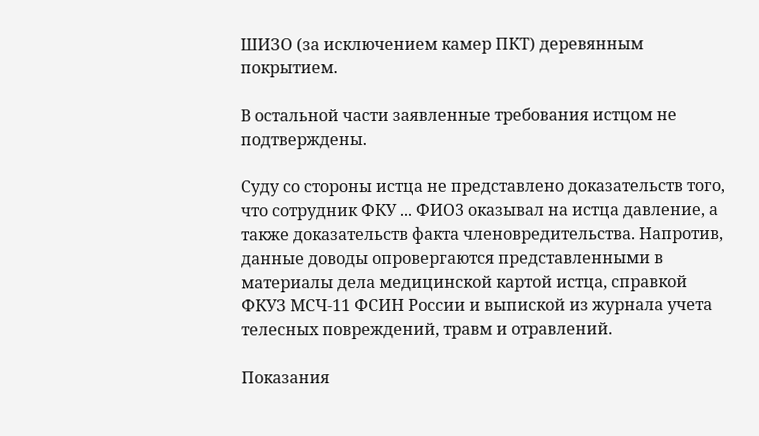ШИЗО (за исключением камер ПКТ) деревянным покрытием.

В остальной части заявленные требования истцом не подтверждены.

Суду со стороны истца не представлено доказательств того, что сотрудник ФКУ ... ФИО3 оказывал на истца давление, а также доказательств факта членовредительства. Напротив, данные доводы опровергаются представленными в материалы дела медицинской картой истца, справкой ФКУЗ МСЧ-11 ФСИН России и выпиской из журнала учета телесных повреждений, травм и отравлений.

Показания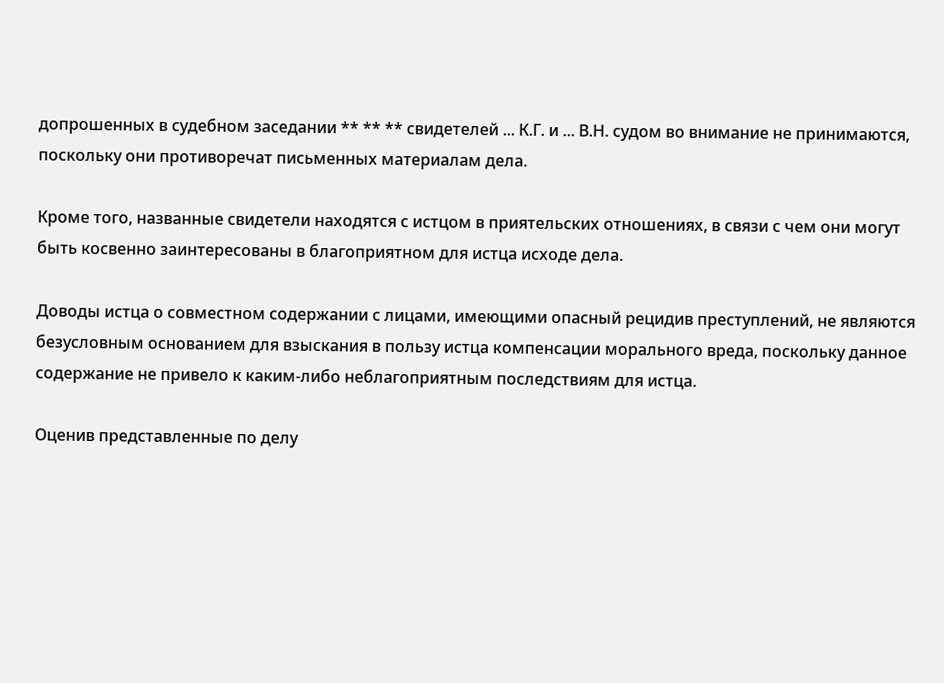допрошенных в судебном заседании ** ** ** свидетелей ... К.Г. и ... В.Н. судом во внимание не принимаются, поскольку они противоречат письменных материалам дела.

Кроме того, названные свидетели находятся с истцом в приятельских отношениях, в связи с чем они могут быть косвенно заинтересованы в благоприятном для истца исходе дела.

Доводы истца о совместном содержании с лицами, имеющими опасный рецидив преступлений, не являются безусловным основанием для взыскания в пользу истца компенсации морального вреда, поскольку данное содержание не привело к каким-либо неблагоприятным последствиям для истца.

Оценив представленные по делу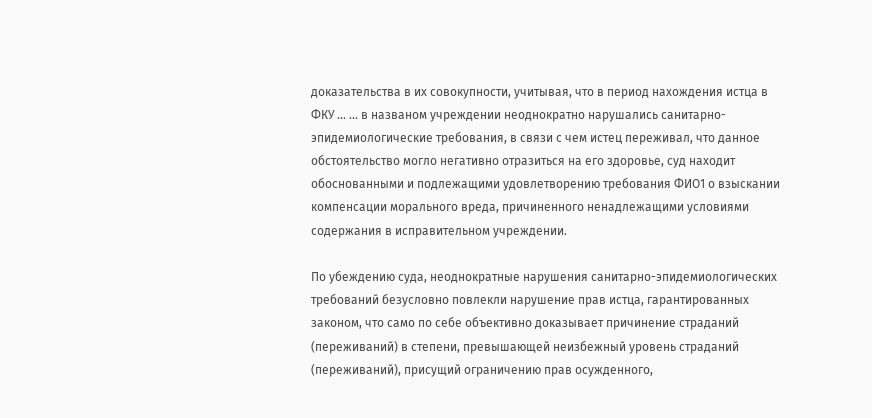доказательства в их совокупности, учитывая, что в период нахождения истца в ФКУ ... ... в названом учреждении неоднократно нарушались санитарно-эпидемиологические требования, в связи с чем истец переживал, что данное обстоятельство могло негативно отразиться на его здоровье, суд находит обоснованными и подлежащими удовлетворению требования ФИО1 о взыскании компенсации морального вреда, причиненного ненадлежащими условиями содержания в исправительном учреждении.

По убеждению суда, неоднократные нарушения санитарно-эпидемиологических требований безусловно повлекли нарушение прав истца, гарантированных законом, что само по себе объективно доказывает причинение страданий (переживаний) в степени, превышающей неизбежный уровень страданий (переживаний), присущий ограничению прав осужденного,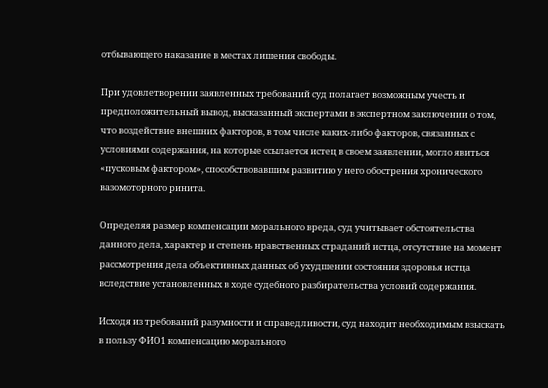отбывающего наказание в местах лишения свободы.

При удовлетворении заявленных требований суд полагает возможным учесть и предположительный вывод, высказанный экспертами в экспертном заключении о том, что воздействие внешних факторов, в том числе каких-либо факторов, связанных с условиями содержания, на которые ссылается истец в своем заявлении, могло явиться «пусковым фактором», способствовавшим развитию у него обострения хронического вазомоторного ринита.

Определяя размер компенсации морального вреда, суд учитывает обстоятельства данного дела, характер и степень нравственных страданий истца, отсутствие на момент рассмотрения дела объективных данных об ухудшении состояния здоровья истца вследствие установленных в ходе судебного разбирательства условий содержания.

Исходя из требований разумности и справедливости, суд находит необходимым взыскать в пользу ФИО1 компенсацию морального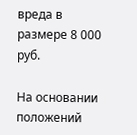вреда в размере 8 000 руб.

На основании положений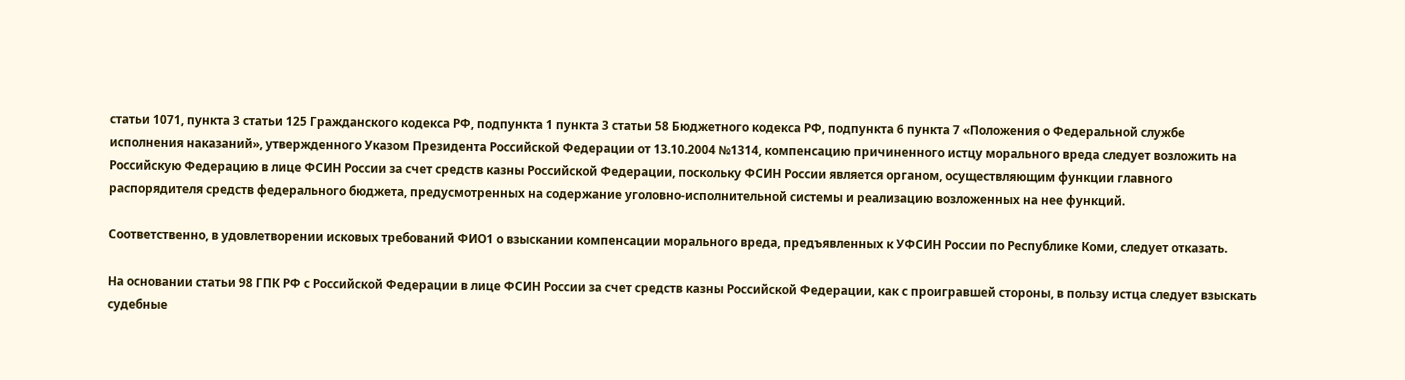статьи 1071, пункта 3 статьи 125 Гражданского кодекса РФ, подпункта 1 пункта 3 статьи 58 Бюджетного кодекса РФ, подпункта 6 пункта 7 «Положения о Федеральной службе исполнения наказаний», утвержденного Указом Президента Российской Федерации от 13.10.2004 №1314, компенсацию причиненного истцу морального вреда следует возложить на Российскую Федерацию в лице ФСИН России за счет средств казны Российской Федерации, поскольку ФСИН России является органом, осуществляющим функции главного распорядителя средств федерального бюджета, предусмотренных на содержание уголовно-исполнительной системы и реализацию возложенных на нее функций.

Соответственно, в удовлетворении исковых требований ФИО1 о взыскании компенсации морального вреда, предъявленных к УФСИН России по Республике Коми, следует отказать.

На основании статьи 98 ГПК РФ с Российской Федерации в лице ФСИН России за счет средств казны Российской Федерации, как с проигравшей стороны, в пользу истца следует взыскать судебные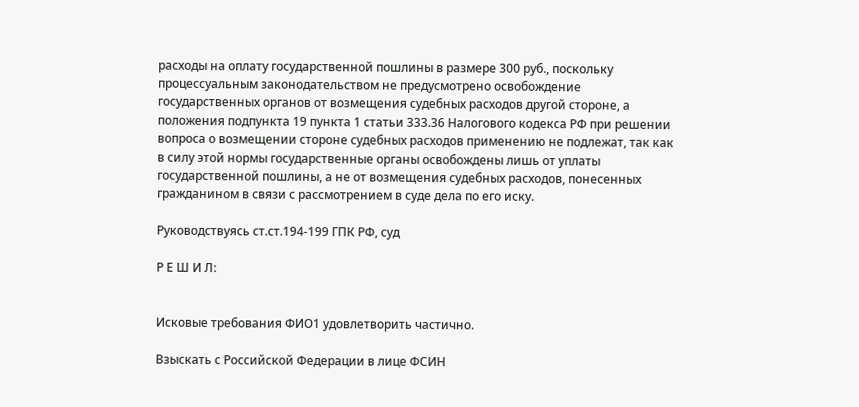расходы на оплату государственной пошлины в размере 300 руб., поскольку процессуальным законодательством не предусмотрено освобождение государственных органов от возмещения судебных расходов другой стороне, а положения подпункта 19 пункта 1 статьи 333.36 Налогового кодекса РФ при решении вопроса о возмещении стороне судебных расходов применению не подлежат, так как в силу этой нормы государственные органы освобождены лишь от уплаты государственной пошлины, а не от возмещения судебных расходов, понесенных гражданином в связи с рассмотрением в суде дела по его иску.

Руководствуясь ст.ст.194-199 ГПК РФ, суд

Р Е Ш И Л:


Исковые требования ФИО1 удовлетворить частично.

Взыскать с Российской Федерации в лице ФСИН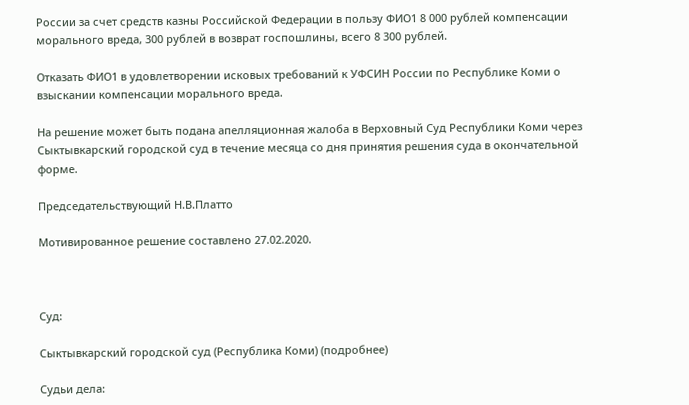России за счет средств казны Российской Федерации в пользу ФИО1 8 000 рублей компенсации морального вреда, 300 рублей в возврат госпошлины, всего 8 300 рублей.

Отказать ФИО1 в удовлетворении исковых требований к УФСИН России по Республике Коми о взыскании компенсации морального вреда.

На решение может быть подана апелляционная жалоба в Верховный Суд Республики Коми через Сыктывкарский городской суд в течение месяца со дня принятия решения суда в окончательной форме.

Председательствующий Н.В.Платто

Мотивированное решение составлено 27.02.2020.



Суд:

Сыктывкарский городской суд (Республика Коми) (подробнее)

Судьи дела: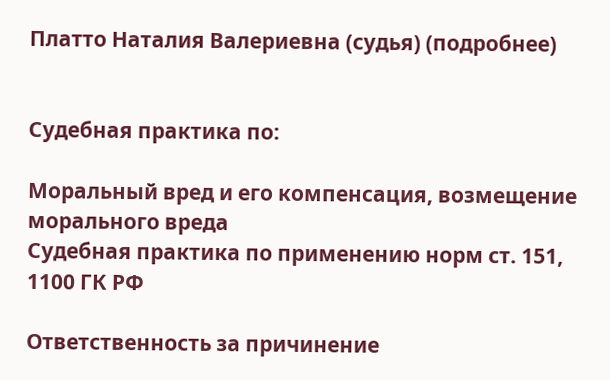Платто Наталия Валериевна (судья) (подробнее)


Судебная практика по:

Моральный вред и его компенсация, возмещение морального вреда
Судебная практика по применению норм ст. 151, 1100 ГК РФ

Ответственность за причинение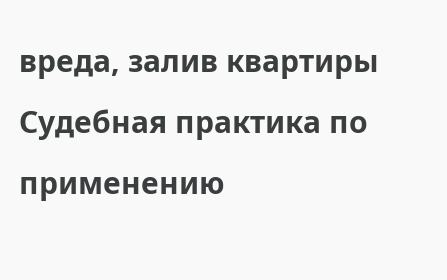вреда, залив квартиры
Судебная практика по применению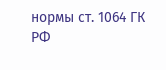нормы ст. 1064 ГК РФ